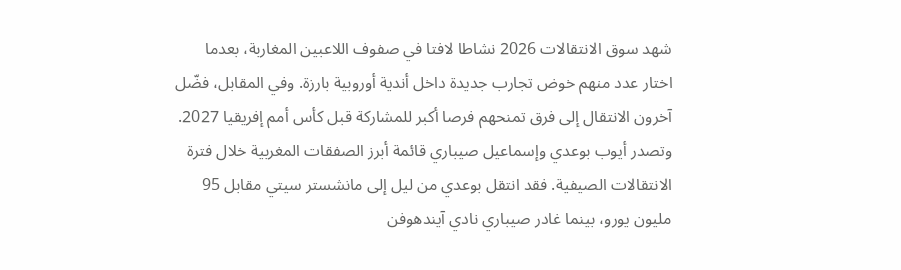شهد سوق الانتقالات 2026 نشاطا لافتا في صفوف اللاعبين المغاربة، بعدما اختار عدد منهم خوض تجارب جديدة داخل أندية أوروبية بارزة. وفي المقابل، فضّل آخرون الانتقال إلى فرق تمنحهم فرصا أكبر للمشاركة قبل كأس أمم إفريقيا 2027.
وتصدر أيوب بوعدي وإسماعيل صيباري قائمة أبرز الصفقات المغربية خلال فترة الانتقالات الصيفية. فقد انتقل بوعدي من ليل إلى مانشستر سيتي مقابل 95 مليون يورو، بينما غادر صيباري نادي آيندهوفن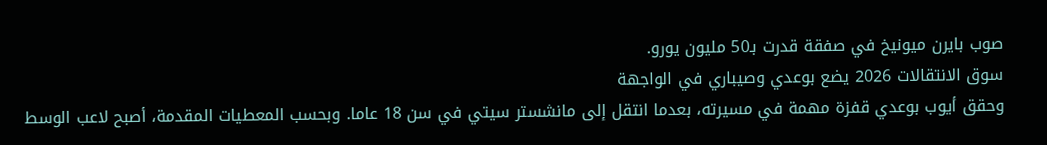صوب بايرن ميونيخ في صفقة قدرت بـ50 مليون يورو.
سوق الانتقالات 2026 يضع بوعدي وصيباري في الواجهة
وحقق أيوب بوعدي قفزة مهمة في مسيرته، بعدما انتقل إلى مانشستر سيتي في سن 18 عاما. وبحسب المعطيات المقدمة، أصبح لاعب الوسط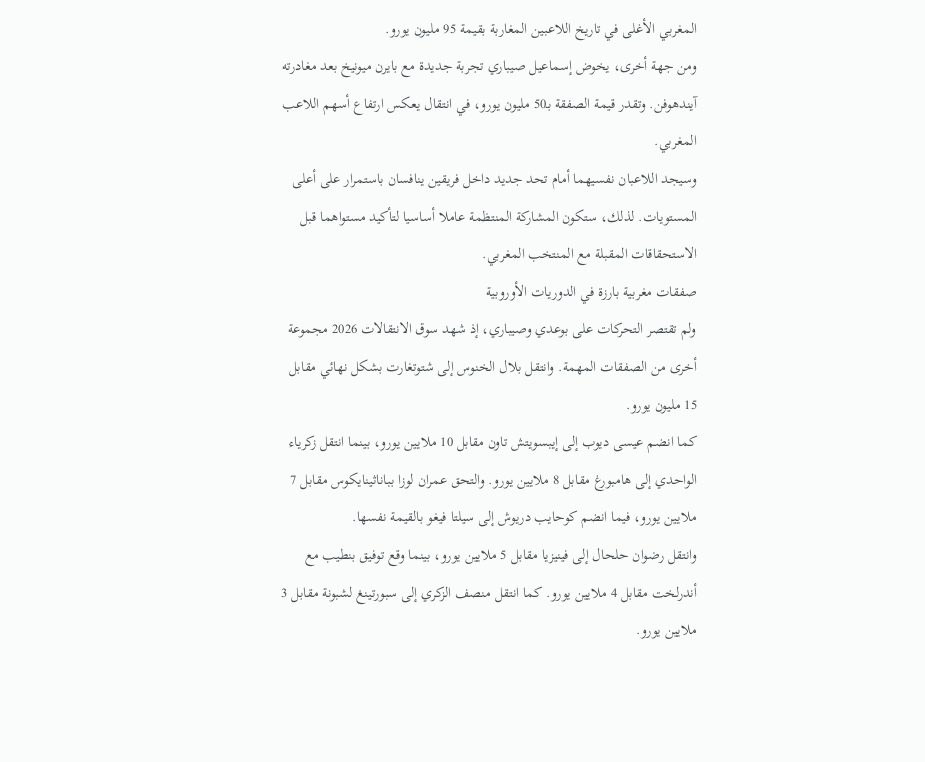المغربي الأغلى في تاريخ اللاعبين المغاربة بقيمة 95 مليون يورو.
ومن جهة أخرى، يخوض إسماعيل صيباري تجربة جديدة مع بايرن ميونيخ بعد مغادرته آيندهوفن. وتقدر قيمة الصفقة بـ50 مليون يورو، في انتقال يعكس ارتفاع أسهم اللاعب المغربي.
وسيجد اللاعبان نفسيهما أمام تحد جديد داخل فريقين ينافسان باستمرار على أعلى المستويات. لذلك، ستكون المشاركة المنتظمة عاملا أساسيا لتأكيد مستواهما قبل الاستحقاقات المقبلة مع المنتخب المغربي.
صفقات مغربية بارزة في الدوريات الأوروبية
ولم تقتصر التحركات على بوعدي وصيباري، إذ شهد سوق الانتقالات 2026 مجموعة أخرى من الصفقات المهمة. وانتقل بلال الخنوس إلى شتوتغارت بشكل نهائي مقابل 15 مليون يورو.
كما انضم عيسى ديوب إلى إيبسويتش تاون مقابل 10 ملايين يورو، بينما انتقل زكرياء الواحدي إلى هامبورغ مقابل 8 ملايين يورو. والتحق عمران لوزا بباناثينايكوس مقابل 7 ملايين يورو، فيما انضم كوحايب دريوش إلى سيلتا فيغو بالقيمة نفسها.
وانتقل رضوان حلحال إلى فينيزيا مقابل 5 ملايين يورو، بينما وقع توفيق بنطيب مع أندرلخت مقابل 4 ملايين يورو. كما انتقل منصف الزكري إلى سبورتينغ لشبونة مقابل 3 ملايين يورو.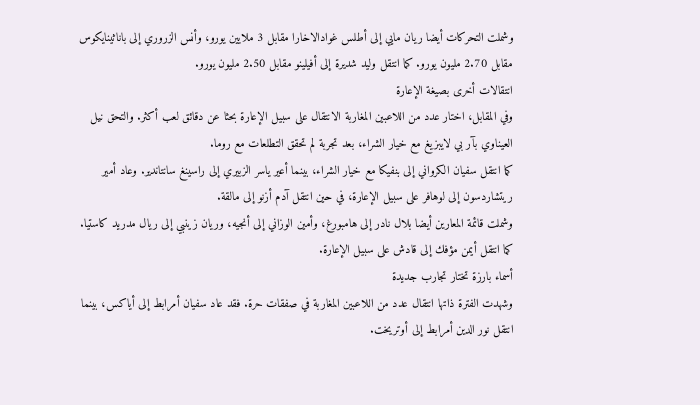وشملت التحركات أيضا ريان مايي إلى أطلس غوادالاخارا مقابل 3 ملايين يورو، وأنس الزروري إلى باناثينايكوس مقابل 2.70 مليون يورو. كما انتقل وليد شديرة إلى أفيلينو مقابل 2.50 مليون يورو.
انتقالات أخرى بصيغة الإعارة
وفي المقابل، اختار عدد من اللاعبين المغاربة الانتقال على سبيل الإعارة بحثا عن دقائق لعب أكثر. والتحق نيل العيناوي بآر بي لايبزيغ مع خيار الشراء، بعد تجربة لم تحقق التطلعات مع روما.
كما انتقل سفيان الكرواني إلى بنفيكا مع خيار الشراء، بينما أعير ياسر الزبيري إلى راسينغ سانتاندير. وعاد أمير ريتشاردسون إلى لوهافر على سبيل الإعارة، في حين انتقل آدم أزنو إلى مالقة.
وشملت قائمة المعارين أيضا بلال نادر إلى هامبورغ، وأمين الوزاني إلى أنجيه، وريان زينبي إلى ريال مدريد كاستيا. كما انتقل أيمن مؤفك إلى قادش على سبيل الإعارة.
أسماء بارزة تختار تجارب جديدة
وشهدت الفترة ذاتها انتقال عدد من اللاعبين المغاربة في صفقات حرة. فقد عاد سفيان أمرابط إلى أياكس، بينما انتقل نور الدين أمرابط إلى أوتريخت.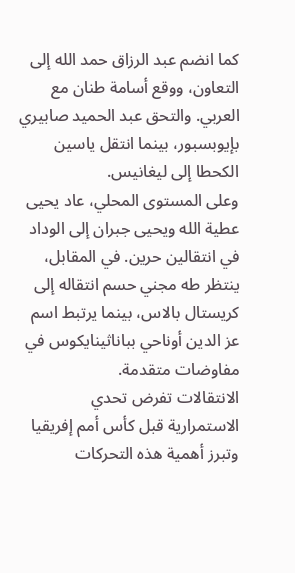كما انضم عبد الرزاق حمد الله إلى التعاون، ووقع أسامة طنان مع العربي. والتحق عبد الحميد صابيري بإيوبسبور، بينما انتقل ياسين الكحطا إلى ليغانيس.
وعلى المستوى المحلي، عاد يحيى عطية الله ويحيى جبران إلى الوداد في انتقالين حرين. في المقابل، ينتظر طه مجني حسم انتقاله إلى كريستال بالاس، بينما يرتبط اسم عز الدين أوناحي بباناثينايكوس في مفاوضات متقدمة.
الانتقالات تفرض تحدي الاستمرارية قبل كأس أمم إفريقيا
وتبرز أهمية هذه التحركات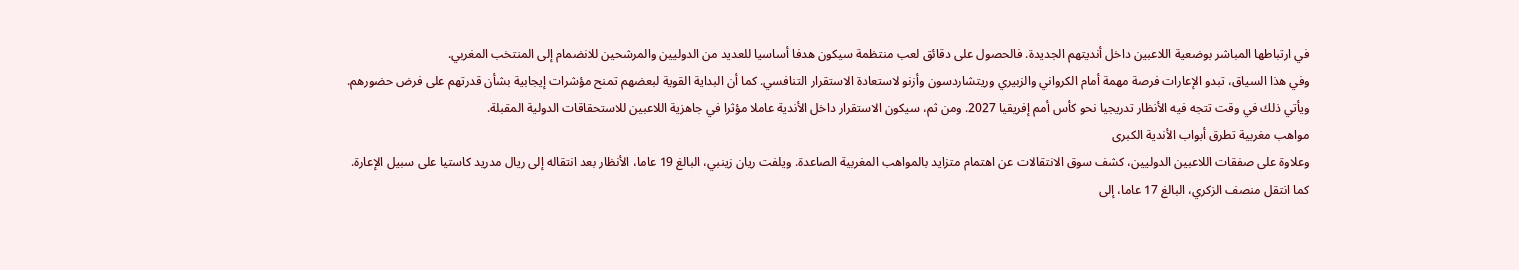في ارتباطها المباشر بوضعية اللاعبين داخل أنديتهم الجديدة. فالحصول على دقائق لعب منتظمة سيكون هدفا أساسيا للعديد من الدوليين والمرشحين للانضمام إلى المنتخب المغربي.
وفي هذا السياق، تبدو الإعارات فرصة مهمة أمام الكرواني والزبيري وريتشاردسون وأزنو لاستعادة الاستقرار التنافسي. كما أن البداية القوية لبعضهم تمنح مؤشرات إيجابية بشأن قدرتهم على فرض حضورهم.
ويأتي ذلك في وقت تتجه فيه الأنظار تدريجيا نحو كأس أمم إفريقيا 2027. ومن ثم، سيكون الاستقرار داخل الأندية عاملا مؤثرا في جاهزية اللاعبين للاستحقاقات الدولية المقبلة.
مواهب مغربية تطرق أبواب الأندية الكبرى
وعلاوة على صفقات اللاعبين الدوليين، كشف سوق الانتقالات عن اهتمام متزايد بالمواهب المغربية الصاعدة. ويلفت ريان زينبي، البالغ 19 عاما، الأنظار بعد انتقاله إلى ريال مدريد كاستيا على سبيل الإعارة.
كما انتقل منصف الزكري، البالغ 17 عاما، إلى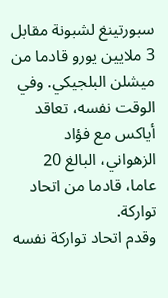سبورتينغ لشبونة مقابل 3 ملايين يورو قادما من ميشلن البلجيكي. وفي الوقت نفسه، تعاقد أياكس مع فؤاد الزهواني، البالغ 20 عاما، قادما من اتحاد تواركة.
وقدم اتحاد تواركة نفسه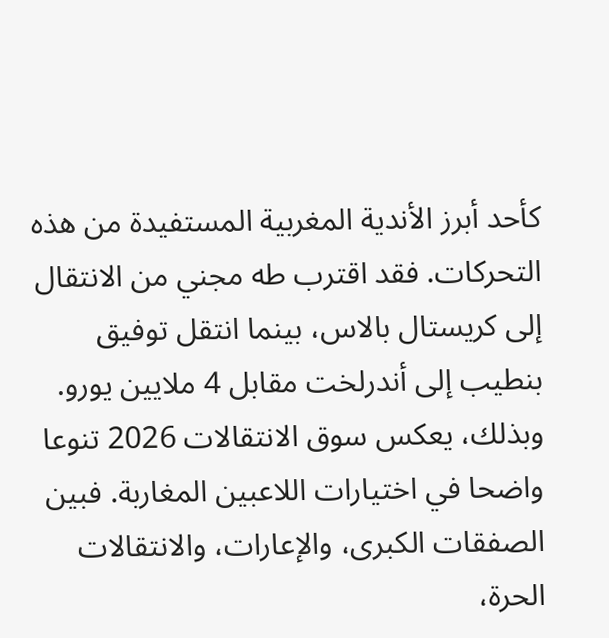كأحد أبرز الأندية المغربية المستفيدة من هذه التحركات. فقد اقترب طه مجني من الانتقال إلى كريستال بالاس، بينما انتقل توفيق بنطيب إلى أندرلخت مقابل 4 ملايين يورو.
وبذلك، يعكس سوق الانتقالات 2026 تنوعا واضحا في اختيارات اللاعبين المغاربة. فبين الصفقات الكبرى، والإعارات، والانتقالات الحرة،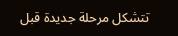تتشكل مرحلة جديدة قبل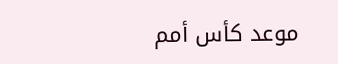موعد كأس أمم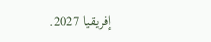إفريقيا 2027.